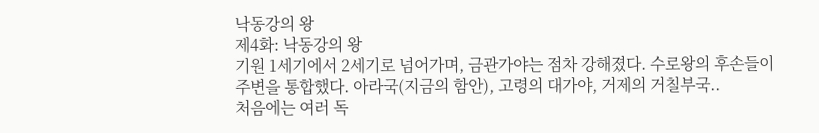낙동강의 왕
제4화: 낙동강의 왕
기원 1세기에서 2세기로 넘어가며, 금관가야는 점차 강해졌다. 수로왕의 후손들이 주변을 통합했다. 아라국(지금의 함안), 고령의 대가야, 거제의 거칠부국..
처음에는 여러 독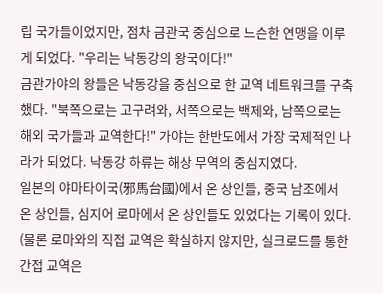립 국가들이었지만, 점차 금관국 중심으로 느슨한 연맹을 이루게 되었다. "우리는 낙동강의 왕국이다!"
금관가야의 왕들은 낙동강을 중심으로 한 교역 네트워크를 구축했다. "북쪽으로는 고구려와, 서쪽으로는 백제와, 남쪽으로는 해외 국가들과 교역한다!" 가야는 한반도에서 가장 국제적인 나라가 되었다. 낙동강 하류는 해상 무역의 중심지였다.
일본의 야마타이국(邪馬台國)에서 온 상인들, 중국 남조에서 온 상인들, 심지어 로마에서 온 상인들도 있었다는 기록이 있다. (물론 로마와의 직접 교역은 확실하지 않지만, 실크로드를 통한 간접 교역은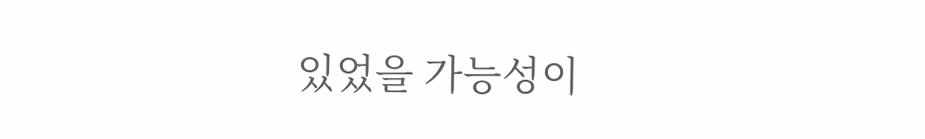있었을 가능성이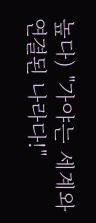높다) "가야는 세계와 연결된 나라다!"